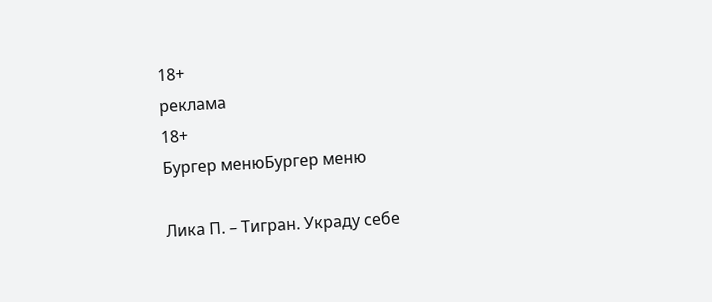18+
реклама
18+
Бургер менюБургер меню

Лика П. – Тигран. Украду себе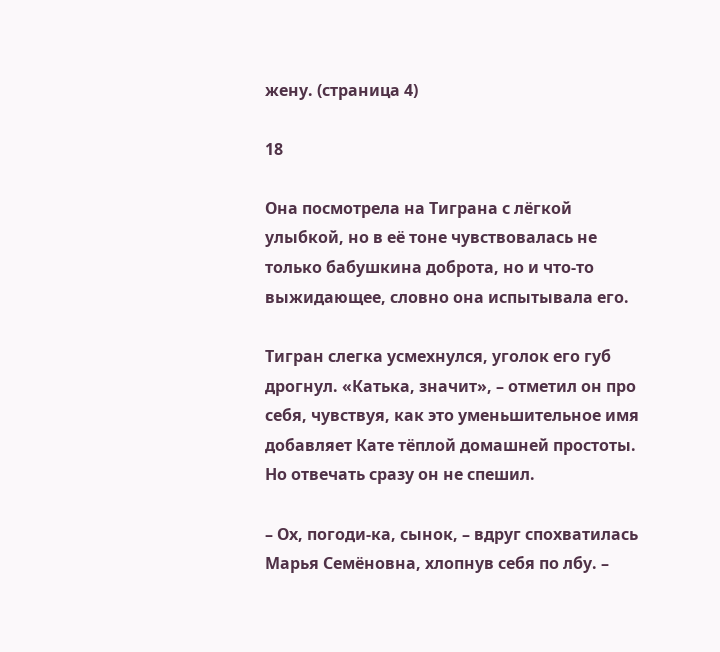жену. (страница 4)

18

Она посмотрела на Тиграна с лёгкой улыбкой, но в её тоне чувствовалась не только бабушкина доброта, но и что-то выжидающее, словно она испытывала его.

Тигран слегка усмехнулся, уголок его губ дрогнул. «Катька, значит», – отметил он про себя, чувствуя, как это уменьшительное имя добавляет Кате тёплой домашней простоты. Но отвечать сразу он не спешил.

– Ох, погоди-ка, сынок, – вдруг спохватилась Марья Семёновна, хлопнув себя по лбу. –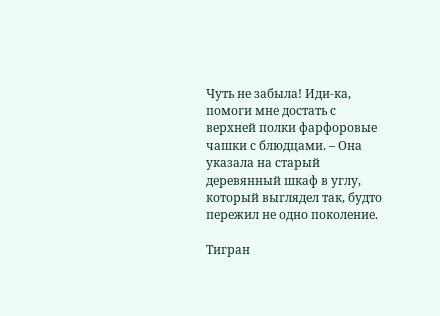Чуть не забыла! Иди-ка, помоги мне достать с верхней полки фарфоровые чашки с блюдцами. – Она указала на старый деревянный шкаф в углу, который выглядел так, будто пережил не одно поколение.

Тигран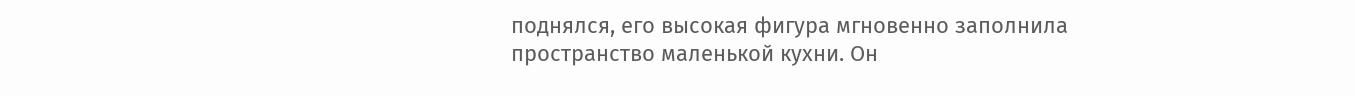поднялся, его высокая фигура мгновенно заполнила пространство маленькой кухни. Он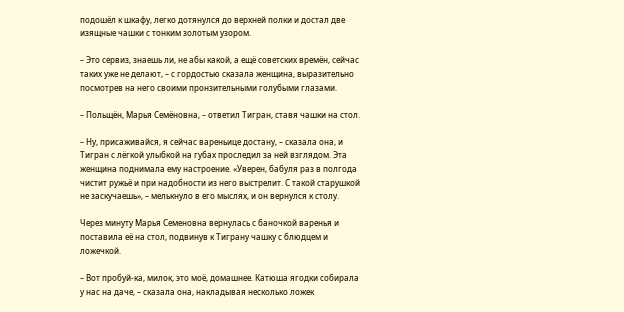подошёл к шкафу, легко дотянулся до верхней полки и достал две изящные чашки с тонким золотым узором.

– Это сервиз, знаешь ли, не абы какой, а ещё советских времён, сейчас таких уже не делают, – с гордостью сказала женщина, выразительно посмотрев на него своими пронзительными голубыми глазами.

– Польщён, Марья Семёновна, – ответил Тигран, ставя чашки на стол.

– Ну, присаживайся, я сейчас вареньице достану, – сказала она, и Тигран с лёгкой улыбкой на губах проследил за ней взглядом. Эта женщина поднимала ему настроение. «Уверен, бабуля раз в полгода чистит ружьё и при надобности из него выстрелит. С такой старушкой не заскучаешь», – мелькнуло в его мыслях, и он вернулся к столу.

Через минуту Марья Семеновна вернулась с баночкой варенья и поставила её на стол, подвинув к Тиграну чашку с блюдцем и ложечкой.

– Вот пробуй-ка, милок, это моё, домашнее. Катюша ягодки собирала у нас на даче, – сказала она, накладывая несколько ложек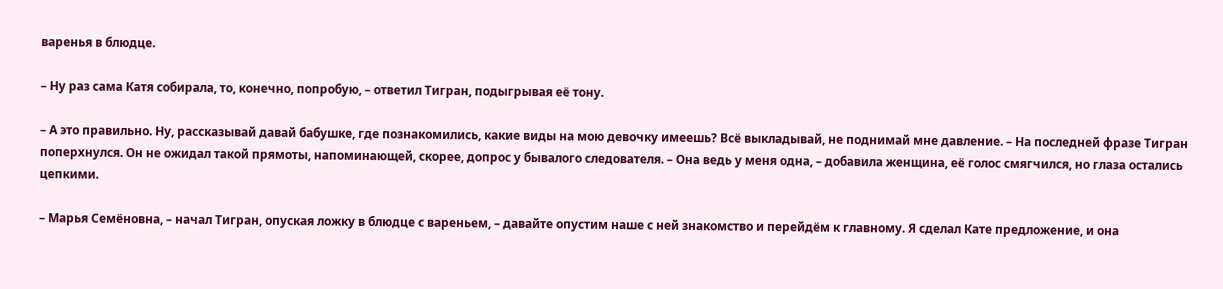варенья в блюдце.

– Ну раз сама Катя собирала, то, конечно, попробую, – ответил Тигран, подыгрывая её тону.

– А это правильно. Ну, рассказывай давай бабушке, где познакомились, какие виды на мою девочку имеешь? Всё выкладывай, не поднимай мне давление. – На последней фразе Тигран поперхнулся. Он не ожидал такой прямоты, напоминающей, скорее, допрос у бывалого следователя. – Она ведь у меня одна, – добавила женщина, её голос смягчился, но глаза остались цепкими.

– Марья Семёновна, – начал Тигран, опуская ложку в блюдце с вареньем, – давайте опустим наше с ней знакомство и перейдём к главному. Я сделал Кате предложение, и она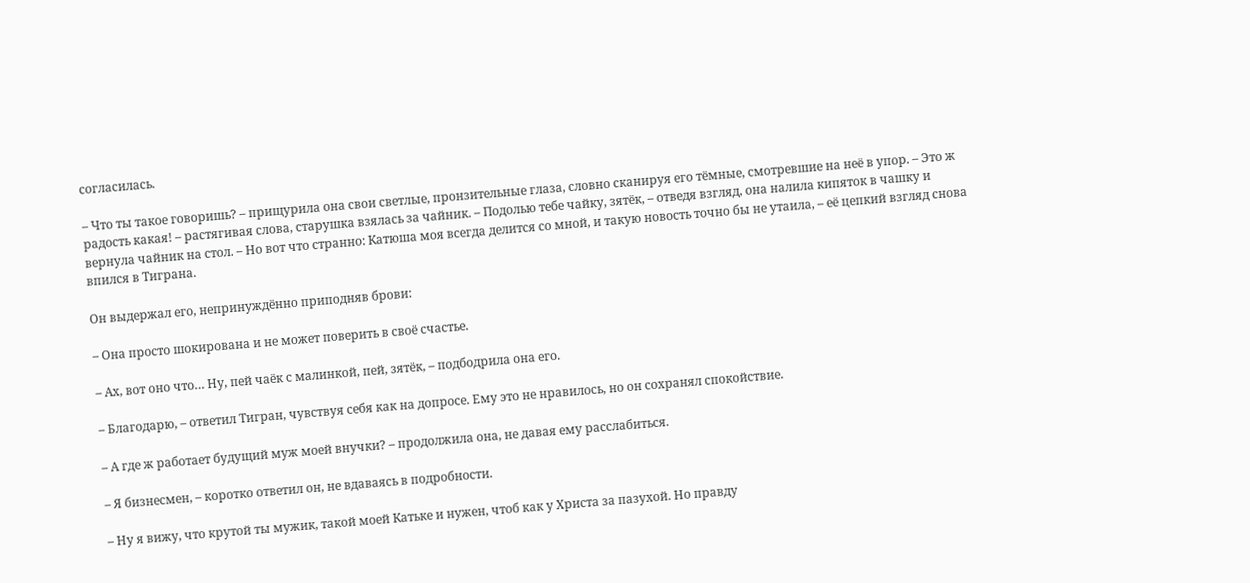согласилась.

– Что ты такое говоришь? – прищурила она свои светлые, пронзительные глаза, словно сканируя его тёмные, смотревшие на неё в упор. – Это ж радость какая! – растягивая слова, старушка взялась за чайник. – Подолью тебе чайку, зятёк, – отведя взгляд, она налила кипяток в чашку и вернула чайник на стол. – Но вот что странно: Катюша моя всегда делится со мной, и такую новость точно бы не утаила, – её цепкий взгляд снова впился в Тиграна.

Он выдержал его, непринуждённо приподняв брови:

– Она просто шокирована и не может поверить в своё счастье.

– Ах, вот оно что… Ну, пей чаёк с малинкой, пей, зятёк, – подбодрила она его.

– Благодарю, – ответил Тигран, чувствуя себя как на допросе. Ему это не нравилось, но он сохранял спокойствие.

– А где ж работает будущий муж моей внучки? – продолжила она, не давая ему расслабиться.

– Я бизнесмен, – коротко ответил он, не вдаваясь в подробности.

– Ну я вижу, что крутой ты мужик, такой моей Катьке и нужен, чтоб как у Христа за пазухой. Но правду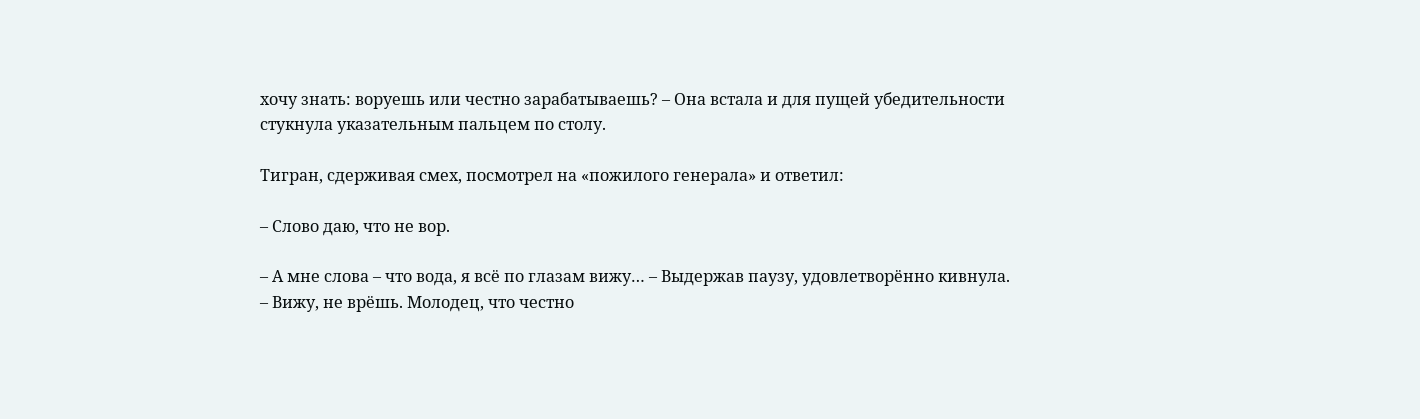хочу знать: воруешь или честно зарабатываешь? – Она встала и для пущей убедительности стукнула указательным пальцем по столу.

Тигран, сдерживая смех, посмотрел на «пожилого генерала» и ответил:

– Слово даю, что не вор.

– А мне слова – что вода, я всё по глазам вижу… – Выдержав паузу, удовлетворённо кивнула. – Вижу, не врёшь. Молодец, что честно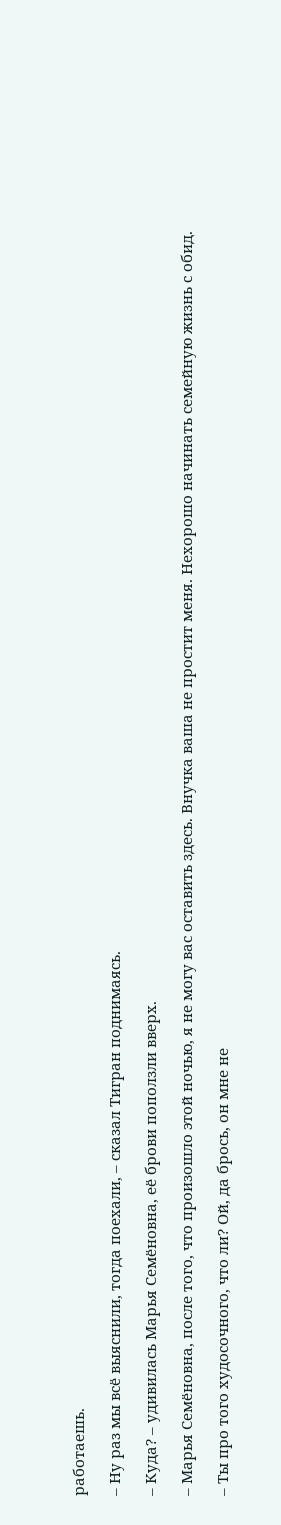работаешь.

– Ну раз мы всё выяснили, тогда поехали, – сказал Тигран поднимаясь.

– Куда? – удивилась Марья Семёновна, её брови поползли вверх.

– Марья Семёновна, после того, что произошло этой ночью, я не могу вас оставить здесь. Внучка ваша не простит меня. Нехорошо начинать семейную жизнь с обид.

– Ты про того худосочного, что ли? Ой, да брось, он мне не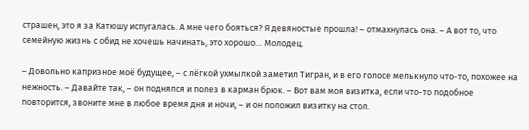страшен, это я за Катюшу испугалась. А мне чего бояться? Я девяностые прошла! – отмахнулась она. – А вот то, что семейную жизнь с обид не хочешь начинать, это хорошо… Молодец.

– Довольно капризное моё будущее, – с лёгкой ухмылкой заметил Тигран, и в его голосе мелькнуло что-то, похожее на нежность. – Давайте так, – он поднялся и полез в карман брюк. – Вот вам моя визитка, если что-то подобное повторится, звоните мне в любое время дня и ночи, – и он положил визитку на стол.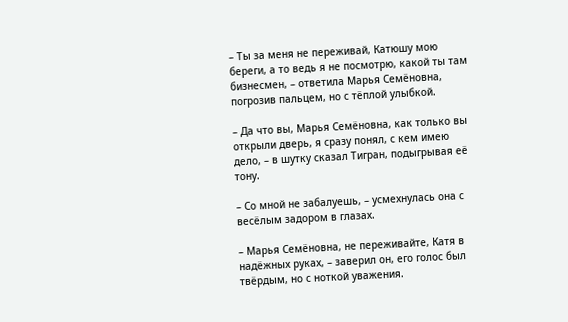– Ты за меня не переживай, Катюшу мою береги, а то ведь я не посмотрю, какой ты там бизнесмен, – ответила Марья Семёновна, погрозив пальцем, но с тёплой улыбкой.

– Да что вы, Марья Семёновна, как только вы открыли дверь, я сразу понял, с кем имею дело, – в шутку сказал Тигран, подыгрывая её тону.

– Со мной не забалуешь, – усмехнулась она с весёлым задором в глазах.

– Марья Семёновна, не переживайте, Катя в надёжных руках, – заверил он, его голос был твёрдым, но с ноткой уважения.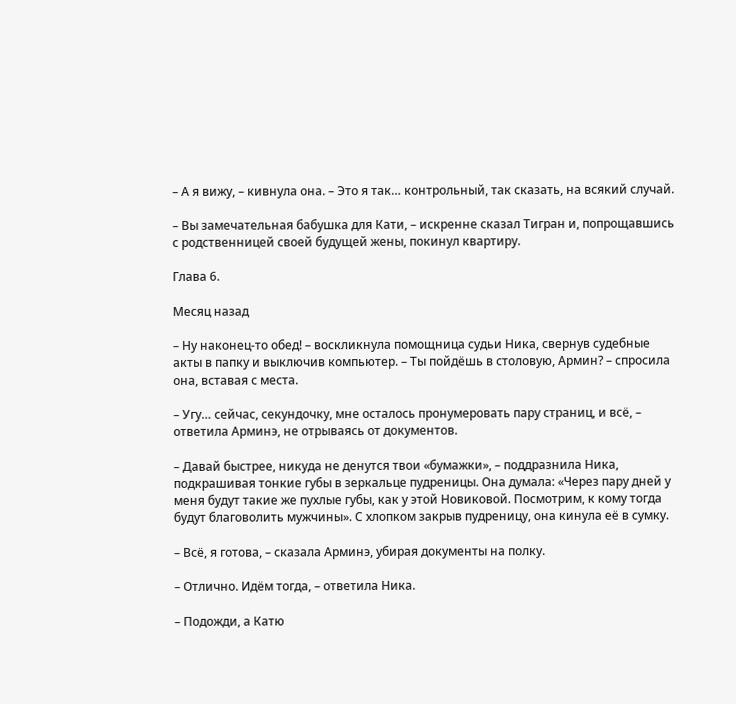– А я вижу, – кивнула она. – Это я так… контрольный, так сказать, на всякий случай.

– Вы замечательная бабушка для Кати, – искренне сказал Тигран и, попрощавшись с родственницей своей будущей жены, покинул квартиру.

Глава 6.

Месяц назад

– Ну наконец-то обед! – воскликнула помощница судьи Ника, свернув судебные акты в папку и выключив компьютер. – Ты пойдёшь в столовую, Армин? – спросила она, вставая с места.

– Угу… сейчас, секундочку, мне осталось пронумеровать пару страниц, и всё, – ответила Арминэ, не отрываясь от документов.

– Давай быстрее, никуда не денутся твои «бумажки», – поддразнила Ника, подкрашивая тонкие губы в зеркальце пудреницы. Она думала: «Через пару дней у меня будут такие же пухлые губы, как у этой Новиковой. Посмотрим, к кому тогда будут благоволить мужчины». С хлопком закрыв пудреницу, она кинула её в сумку.

– Всё, я готова, – сказала Арминэ, убирая документы на полку.

– Отлично. Идём тогда, – ответила Ника.

– Подожди, а Катю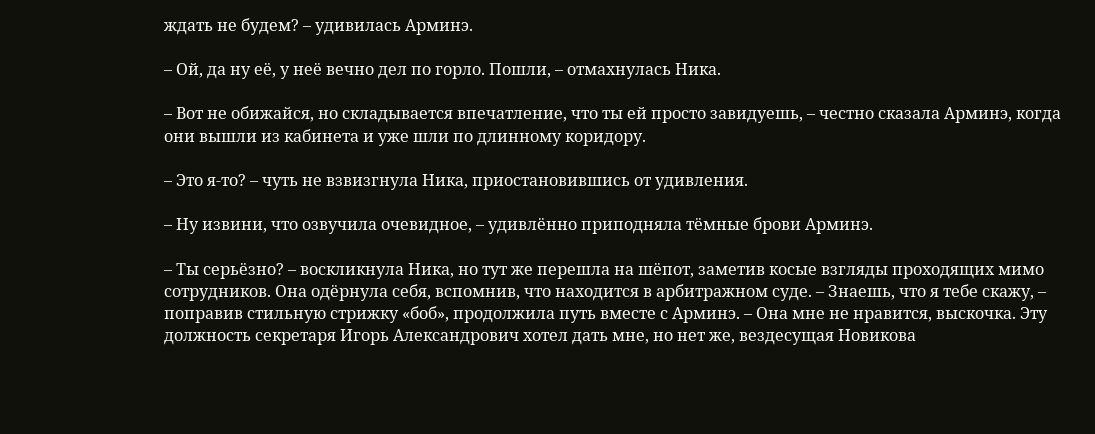ждать не будем? – удивилась Арминэ.

– Ой, да ну её, у неё вечно дел по горло. Пошли, – отмахнулась Ника.

– Вот не обижайся, но складывается впечатление, что ты ей просто завидуешь, – честно сказала Арминэ, когда они вышли из кабинета и уже шли по длинному коридору.

– Это я-то? – чуть не взвизгнула Ника, приостановившись от удивления.

– Ну извини, что озвучила очевидное, – удивлённо приподняла тёмные брови Арминэ.

– Ты серьёзно? – воскликнула Ника, но тут же перешла на шёпот, заметив косые взгляды проходящих мимо сотрудников. Она одёрнула себя, вспомнив, что находится в арбитражном суде. – Знаешь, что я тебе скажу, – поправив стильную стрижку «боб», продолжила путь вместе с Арминэ. – Она мне не нравится, выскочка. Эту должность секретаря Игорь Александрович хотел дать мне, но нет же, вездесущая Новикова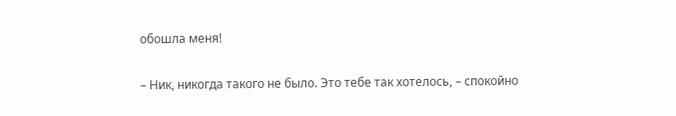обошла меня!

– Ник, никогда такого не было. Это тебе так хотелось, – спокойно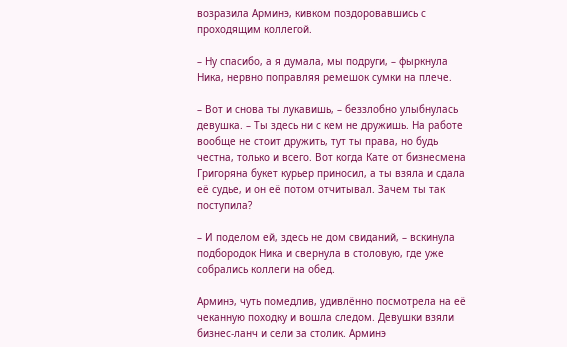возразила Арминэ, кивком поздоровавшись с проходящим коллегой.

– Ну спасибо, а я думала, мы подруги, – фыркнула Ника, нервно поправляя ремешок сумки на плече.

– Вот и снова ты лукавишь, – беззлобно улыбнулась девушка. – Ты здесь ни с кем не дружишь. На работе вообще не стоит дружить, тут ты права, но будь честна, только и всего. Вот когда Кате от бизнесмена Григоряна букет курьер приносил, а ты взяла и сдала её судье, и он её потом отчитывал. Зачем ты так поступила?

– И поделом ей, здесь не дом свиданий, – вскинула подбородок Ника и свернула в столовую, где уже собрались коллеги на обед.

Арминэ, чуть помедлив, удивлённо посмотрела на её чеканную походку и вошла следом. Девушки взяли бизнес-ланч и сели за столик. Арминэ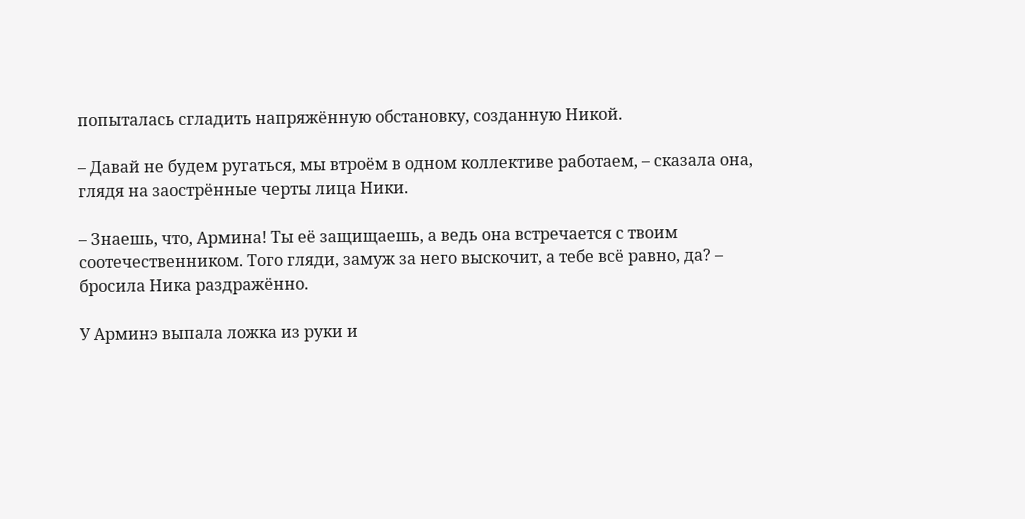попыталась сгладить напряжённую обстановку, созданную Никой.

– Давай не будем ругаться, мы втроём в одном коллективе работаем, – сказала она, глядя на заострённые черты лица Ники.

– Знаешь, что, Армина! Ты её защищаешь, а ведь она встречается с твоим соотечественником. Того гляди, замуж за него выскочит, а тебе всё равно, да? – бросила Ника раздражённо.

У Арминэ выпала ложка из руки и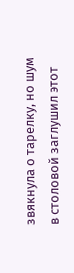звякнула о тарелку, но шум в столовой заглушил этот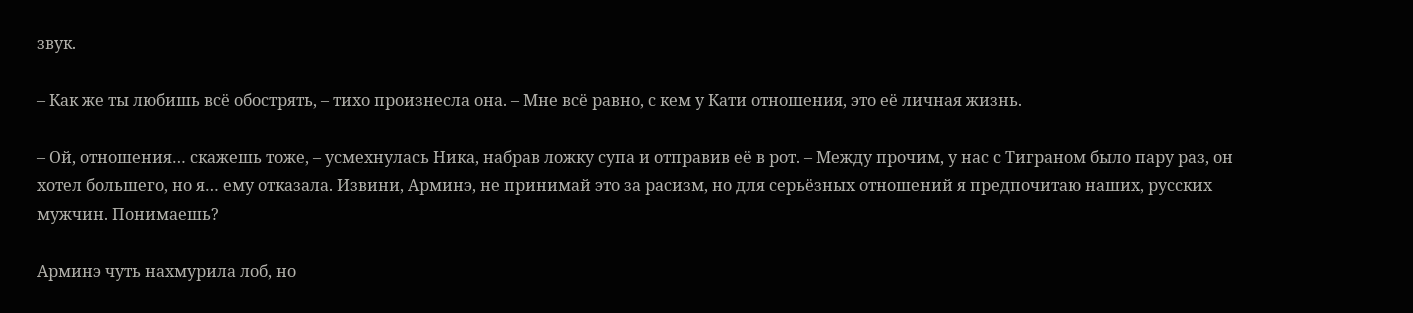звук.

– Как же ты любишь всё обострять, – тихо произнесла она. – Мне всё равно, с кем у Кати отношения, это её личная жизнь.

– Ой, отношения… скажешь тоже, – усмехнулась Ника, набрав ложку супа и отправив её в рот. – Между прочим, у нас с Тиграном было пару раз, он хотел большего, но я… ему отказала. Извини, Арминэ, не принимай это за расизм, но для серьёзных отношений я предпочитаю наших, русских мужчин. Понимаешь?

Арминэ чуть нахмурила лоб, но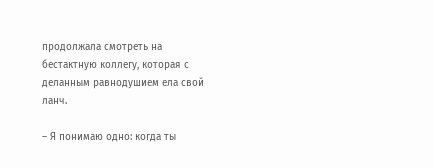продолжала смотреть на бестактную коллегу, которая с деланным равнодушием ела свой ланч.

– Я понимаю одно: когда ты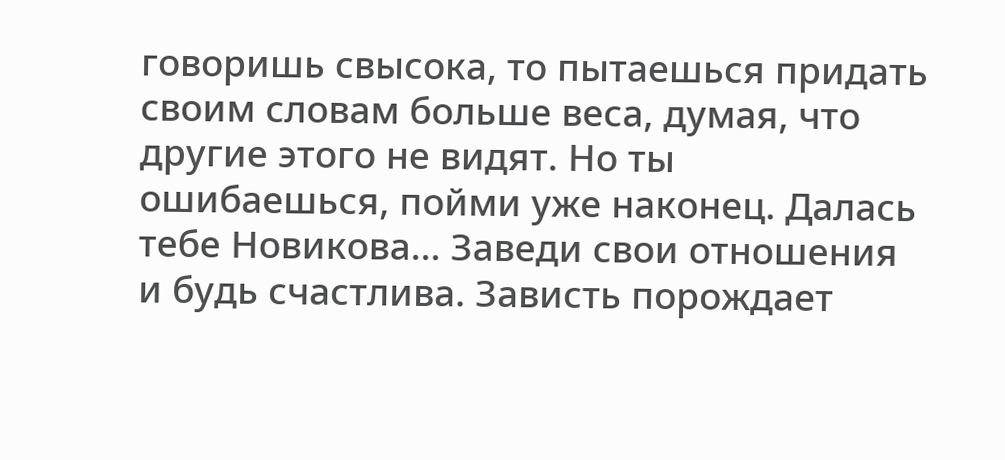говоришь свысока, то пытаешься придать своим словам больше веса, думая, что другие этого не видят. Но ты ошибаешься, пойми уже наконец. Далась тебе Новикова… Заведи свои отношения и будь счастлива. Зависть порождает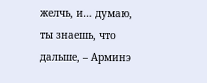желчь, и… думаю, ты знаешь, что дальше, – Арминэ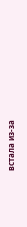встала из-за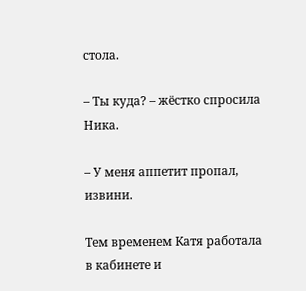стола.

– Ты куда? – жёстко спросила Ника.

– У меня аппетит пропал, извини.

Тем временем Катя работала в кабинете и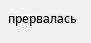прервалась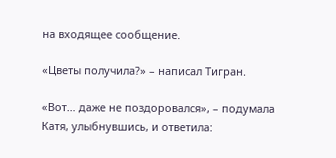на входящее сообщение.

«Цветы получила?» – написал Тигран.

«Вот… даже не поздоровался», – подумала Катя, улыбнувшись, и ответила: